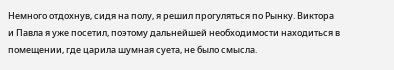Немного отдохнув, сидя на полу, я решил прогуляться по Рынку. Виктора и Павла я уже посетил, поэтому дальнейшей необходимости находиться в помещении, где царила шумная суета, не было смысла.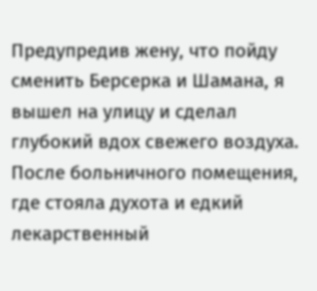Предупредив жену, что пойду сменить Берсерка и Шамана, я вышел на улицу и сделал глубокий вдох свежего воздуха. После больничного помещения, где стояла духота и едкий лекарственный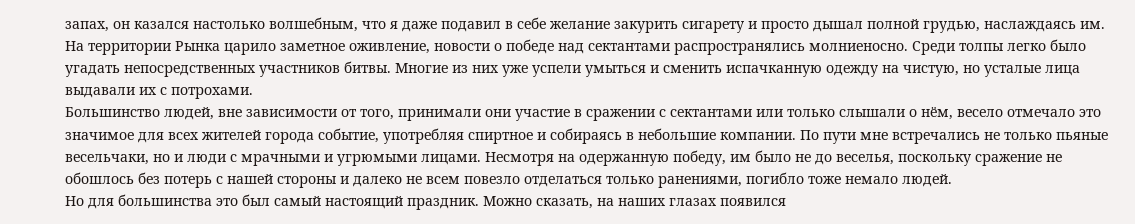запах, он казался настолько волшебным, что я даже подавил в себе желание закурить сигарету и просто дышал полной грудью, наслаждаясь им.
На территории Рынка царило заметное оживление, новости о победе над сектантами распространялись молниеносно. Среди толпы легко было угадать непосредственных участников битвы. Многие из них уже успели умыться и сменить испачканную одежду на чистую, но усталые лица выдавали их с потрохами.
Большинство людей, вне зависимости от того, принимали они участие в сражении с сектантами или только слышали о нём, весело отмечало это значимое для всех жителей города событие, употребляя спиртное и собираясь в небольшие компании. По пути мне встречались не только пьяные весельчаки, но и люди с мрачными и угрюмыми лицами. Несмотря на одержанную победу, им было не до веселья, поскольку сражение не обошлось без потерь с нашей стороны и далеко не всем повезло отделаться только ранениями, погибло тоже немало людей.
Но для большинства это был самый настоящий праздник. Можно сказать, на наших глазах появился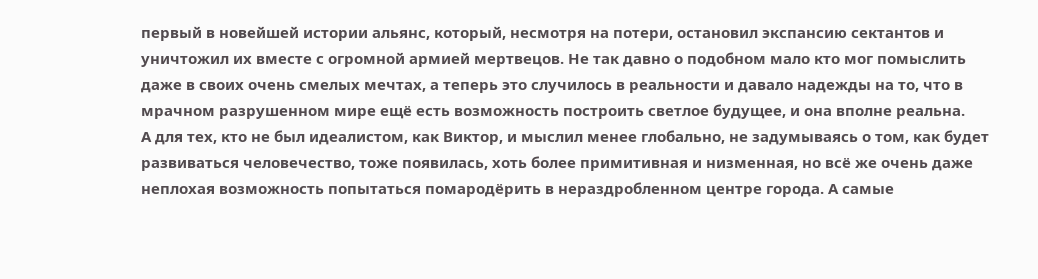первый в новейшей истории альянс, который, несмотря на потери, остановил экспансию сектантов и уничтожил их вместе с огромной армией мертвецов. Не так давно о подобном мало кто мог помыслить даже в своих очень смелых мечтах, а теперь это случилось в реальности и давало надежды на то, что в мрачном разрушенном мире ещё есть возможность построить светлое будущее, и она вполне реальна.
А для тех, кто не был идеалистом, как Виктор, и мыслил менее глобально, не задумываясь о том, как будет развиваться человечество, тоже появилась, хоть более примитивная и низменная, но всё же очень даже неплохая возможность попытаться помародёрить в нераздробленном центре города. А самые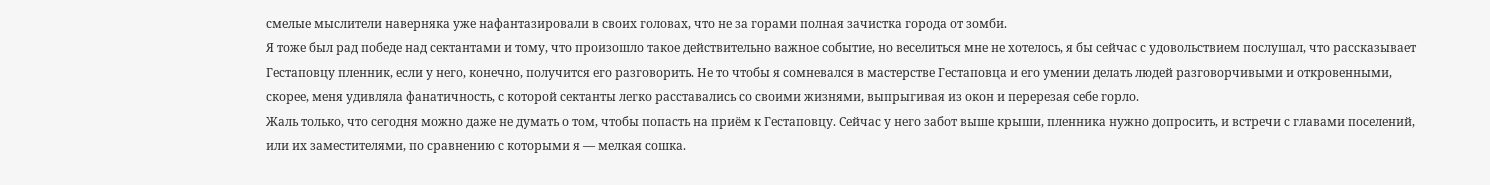смелые мыслители наверняка уже нафантазировали в своих головах, что не за горами полная зачистка города от зомби.
Я тоже был рад победе над сектантами и тому, что произошло такое действительно важное событие, но веселиться мне не хотелось, я бы сейчас с удовольствием послушал, что рассказывает Гестаповцу пленник, если у него, конечно, получится его разговорить. Не то чтобы я сомневался в мастерстве Гестаповца и его умении делать людей разговорчивыми и откровенными, скорее, меня удивляла фанатичность, с которой сектанты легко расставались со своими жизнями, выпрыгивая из окон и перерезая себе горло.
Жаль только, что сегодня можно даже не думать о том, чтобы попасть на приём к Гестаповцу. Сейчас у него забот выше крыши, пленника нужно допросить, и встречи с главами поселений, или их заместителями, по сравнению с которыми я — мелкая сошка.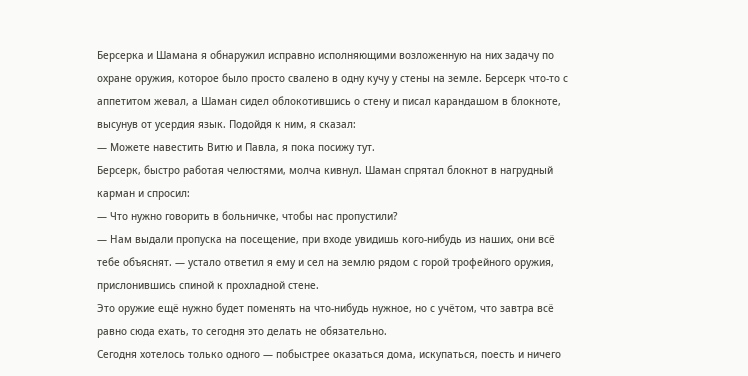Берсерка и Шамана я обнаружил исправно исполняющими возложенную на них задачу по охране оружия, которое было просто свалено в одну кучу у стены на земле. Берсерк что-то с аппетитом жевал, а Шаман сидел облокотившись о стену и писал карандашом в блокноте, высунув от усердия язык. Подойдя к ним, я сказал:
— Можете навестить Витю и Павла, я пока посижу тут.
Берсерк, быстро работая челюстями, молча кивнул. Шаман спрятал блокнот в нагрудный карман и спросил:
— Что нужно говорить в больничке, чтобы нас пропустили?
— Нам выдали пропуска на посещение, при входе увидишь кого-нибудь из наших, они всё тебе объяснят. — устало ответил я ему и сел на землю рядом с горой трофейного оружия, прислонившись спиной к прохладной стене.
Это оружие ещё нужно будет поменять на что-нибудь нужное, но с учётом, что завтра всё равно сюда ехать, то сегодня это делать не обязательно.
Сегодня хотелось только одного — побыстрее оказаться дома, искупаться, поесть и ничего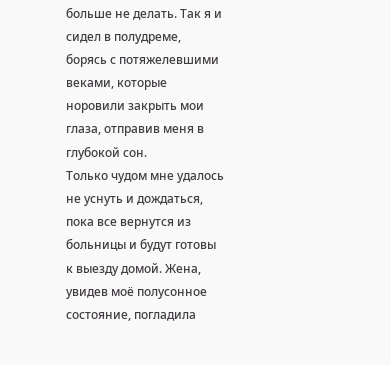больше не делать. Так я и сидел в полудреме, борясь с потяжелевшими веками, которые норовили закрыть мои глаза, отправив меня в глубокой сон.
Только чудом мне удалось не уснуть и дождаться, пока все вернутся из больницы и будут готовы к выезду домой. Жена, увидев моё полусонное состояние, погладила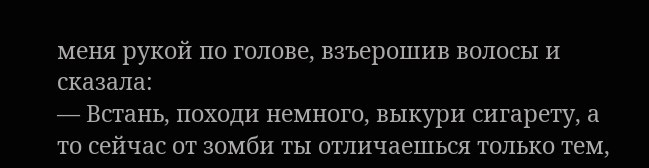меня рукой по голове, взъерошив волосы и сказала:
— Встань, походи немного, выкури сигарету, а то сейчас от зомби ты отличаешься только тем,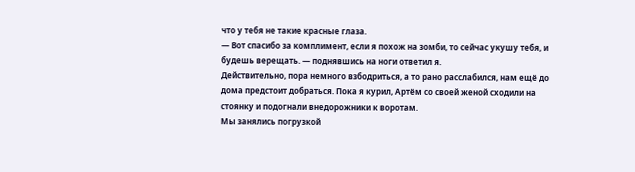что у тебя не такие красные глаза.
— Вот спасибо за комплимент, если я похож на зомби, то сейчас укушу тебя, и будешь верещать. — поднявшись на ноги ответил я.
Действительно, пора немного взбодриться, а то рано расслабился, нам ещё до дома предстоит добраться. Пока я курил, Артём со своей женой сходили на стоянку и подогнали внедорожники к воротам.
Мы занялись погрузкой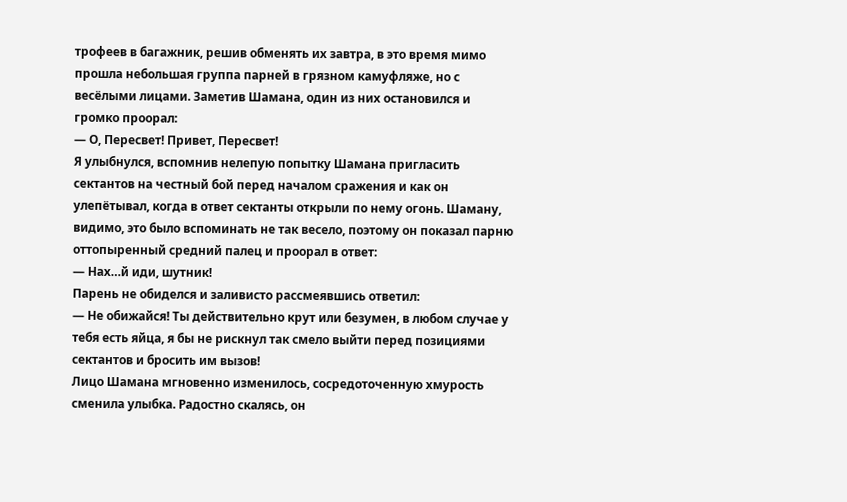трофеев в багажник, решив обменять их завтра, в это время мимо прошла небольшая группа парней в грязном камуфляже, но с весёлыми лицами. Заметив Шамана, один из них остановился и громко проорал:
— О, Пересвет! Привет, Пересвет!
Я улыбнулся, вспомнив нелепую попытку Шамана пригласить сектантов на честный бой перед началом сражения и как он улепётывал, когда в ответ сектанты открыли по нему огонь. Шаману, видимо, это было вспоминать не так весело, поэтому он показал парню оттопыренный средний палец и проорал в ответ:
— Нах…й иди, шутник!
Парень не обиделся и заливисто рассмеявшись ответил:
— Не обижайся! Ты действительно крут или безумен, в любом случае у тебя есть яйца, я бы не рискнул так смело выйти перед позициями сектантов и бросить им вызов!
Лицо Шамана мгновенно изменилось, сосредоточенную хмурость сменила улыбка. Радостно скалясь, он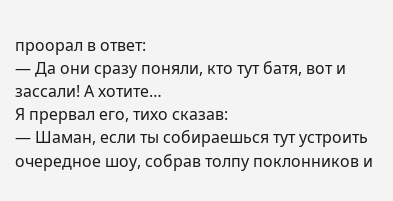проорал в ответ:
— Да они сразу поняли, кто тут батя, вот и зассали! А хотите…
Я прервал его, тихо сказав:
— Шаман, если ты собираешься тут устроить очередное шоу, собрав толпу поклонников и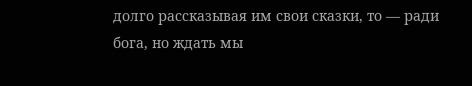долго рассказывая им свои сказки, то — ради бога, но ждать мы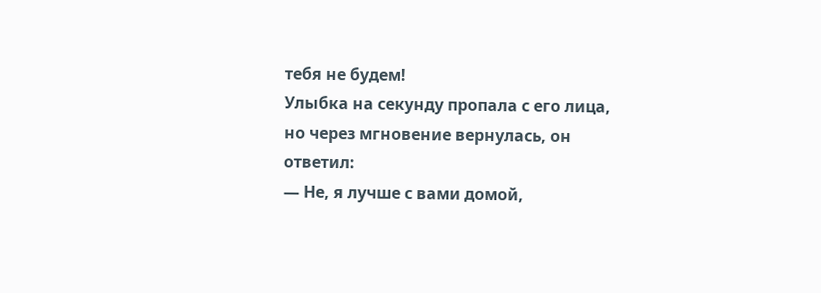тебя не будем!
Улыбка на секунду пропала с его лица, но через мгновение вернулась, он ответил:
— Не, я лучше с вами домой,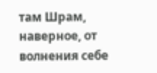там Шрам, наверное, от волнения себе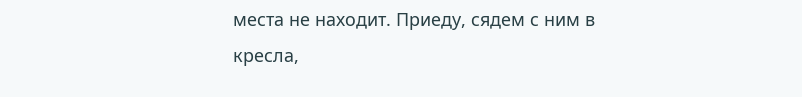места не находит. Приеду, сядем с ним в кресла,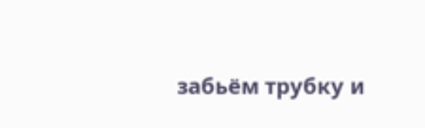забьём трубку и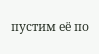пустим её по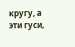кругу, а эти гуси,